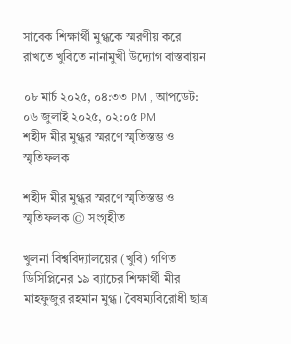সাবেক শিক্ষার্থী মুগ্ধকে স্মরণীয় করে রাখতে খুবিতে নানামুখী উদ্যোগ বাস্তবায়ন

০৮ মার্চ ২০২৫, ০৪:৩৩ PM , আপডেট: ০৬ জুলাই ২০২৫, ০২:০৫ PM
শহীদ মীর মুগ্ধর স্মরণে স্মৃতিস্তম্ভ ও স্মৃতিফলক

শহীদ মীর মুগ্ধর স্মরণে স্মৃতিস্তম্ভ ও স্মৃতিফলক © সংগৃহীত

খুলনা বিশ্ববিদ্যালয়ের (খুবি) গণিত ডিসিপ্লিনের ১৯ ব্যাচের শিক্ষার্থী মীর মাহফুজুর রহমান মুগ্ধ। বৈষম্যবিরোধী ছাত্র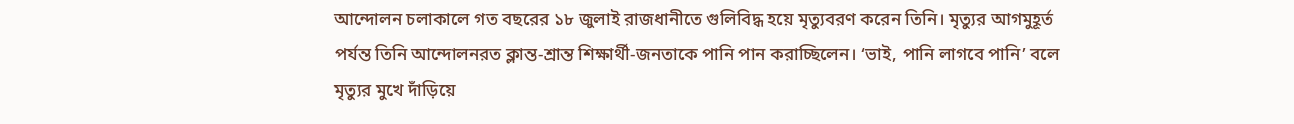আন্দোলন চলাকালে গত বছরের ১৮ জুলাই রাজধানীতে গুলিবিদ্ধ হয়ে মৃত্যুবরণ করেন তিনি। মৃত্যুর আগমুহূর্ত পর্যন্ত তিনি আন্দোলনরত ক্লান্ত-শ্রান্ত শিক্ষার্থী-জনতাকে পানি পান করাচ্ছিলেন। ‘ভাই, পানি লাগবে পানি’ বলে মৃত্যুর মুখে দাঁড়িয়ে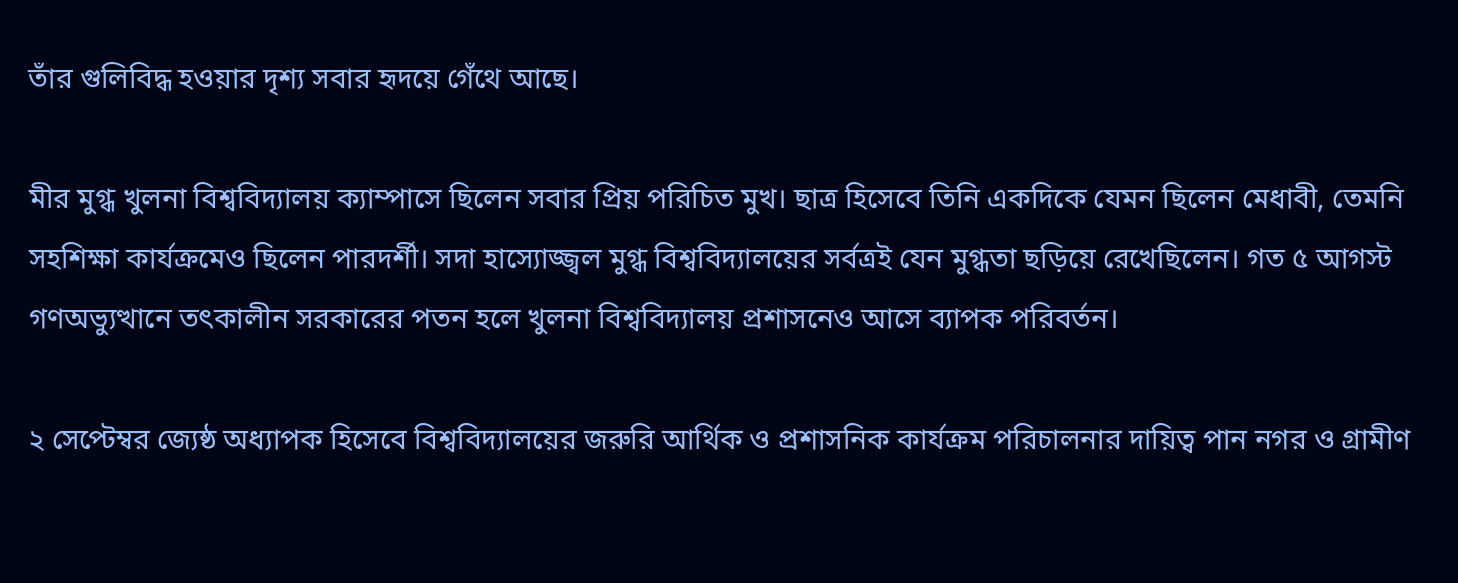তাঁর গুলিবিদ্ধ হওয়ার দৃশ্য সবার হৃদয়ে গেঁথে আছে।

মীর মুগ্ধ খুলনা বিশ্ববিদ্যালয় ক্যাম্পাসে ছিলেন সবার প্রিয় পরিচিত মুখ। ছাত্র হিসেবে তিনি একদিকে যেমন ছিলেন মেধাবী, তেমনি সহশিক্ষা কার্যক্রমেও ছিলেন পারদর্শী। সদা হাস্যোজ্জ্বল মুগ্ধ বিশ্ববিদ্যালয়ের সর্বত্রই যেন মুগ্ধতা ছড়িয়ে রেখেছিলেন। গত ৫ আগস্ট গণঅভ্যুত্থানে তৎকালীন সরকারের পতন হলে খুলনা বিশ্ববিদ্যালয় প্রশাসনেও আসে ব্যাপক পরিবর্তন।

২ সেপ্টেম্বর জ্যেষ্ঠ অধ্যাপক হিসেবে বিশ্ববিদ্যালয়ের জরুরি আর্থিক ও প্রশাসনিক কার্যক্রম পরিচালনার দায়িত্ব পান নগর ও গ্রামীণ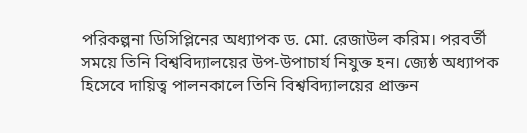পরিকল্পনা ডিসিপ্লিনের অধ্যাপক ড. মো. রেজাউল করিম। পরবর্তী সময়ে তিনি বিশ্ববিদ্যালয়ের উপ-উপাচার্য নিযুক্ত হন। জ্যেষ্ঠ অধ্যাপক হিসেবে দায়িত্ব পালনকালে তিনি বিশ্ববিদ্যালয়ের প্রাক্তন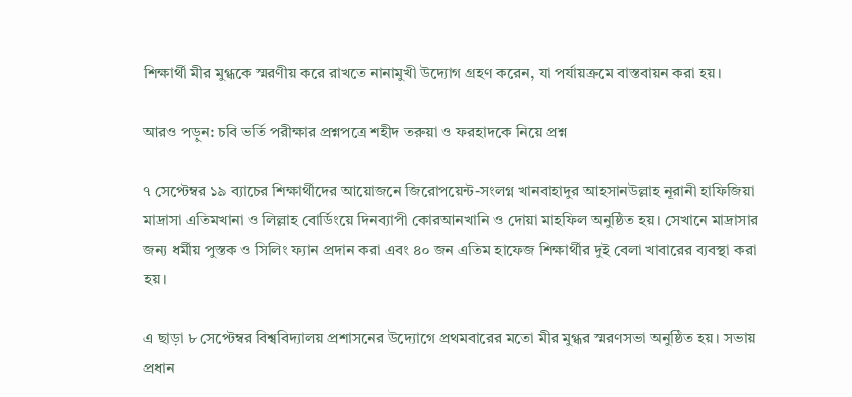শিক্ষার্থী মীর মুগ্ধকে স্মরণীয় করে রাখতে নানামুখী উদ্যোগ গ্রহণ করেন, যা পর্যায়ক্রমে বাস্তবায়ন করা হয়।

আরও পড়ুন: চবি ভর্তি পরীক্ষার প্রশ্নপত্রে শহীদ তরুয়া ও ফরহাদকে নিয়ে প্রশ্ন

৭ সেপ্টেম্বর ১৯ ব্যাচের শিক্ষার্থীদের আয়োজনে জিরোপয়েন্ট-সংলগ্ন খানবাহাদুর আহসানউল্লাহ নূরানী হাফিজিয়া মাদ্রাসা এতিমখানা ও লিল্লাহ বোর্ডিংয়ে দিনব্যাপী কোরআনখানি ও দোয়া মাহফিল অনুষ্ঠিত হয়। সেখানে মাদ্রাসার জন্য ধর্মীয় পুস্তক ও সিলিং ফ্যান প্রদান করা এবং ৪০ জন এতিম হাফেজ শিক্ষার্থীর দুই বেলা খাবারের ব্যবস্থা করা হয়।

এ ছাড়া ৮ সেপ্টেম্বর বিশ্ববিদ্যালয় প্রশাসনের উদ্যোগে প্রথমবারের মতো মীর মুগ্ধর স্মরণসভা অনুষ্ঠিত হয়। সভায় প্রধান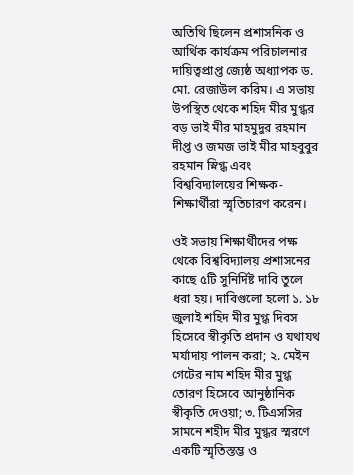অতিথি ছিলেন প্রশাসনিক ও আর্থিক কার্যক্রম পরিচালনার দায়িত্বপ্রাপ্ত জ্যেষ্ঠ অধ্যাপক ড. মো. রেজাউল করিম। এ সভায় উপস্থিত থেকে শহিদ মীর মুগ্ধর বড় ভাই মীর মাহমুদুর রহমান দীপ্ত ও জমজ ভাই মীর মাহবুবুর রহমান স্নিগ্ধ এবং বিশ্ববিদ্যালয়ের শিক্ষক-শিক্ষার্থীরা স্মৃতিচারণ করেন।

ওই সভায় শিক্ষার্থীদের পক্ষ থেকে বিশ্ববিদ্যালয় প্রশাসনের কাছে ৫টি সুনির্দিষ্ট দাবি তুলে ধরা হয়। দাবিগুলো হলো ১. ১৮ জুলাই শহিদ মীর মুগ্ধ দিবস হিসেবে স্বীকৃতি প্রদান ও যথাযথ মর্যাদায় পালন করা; ২. মেইন গেটের নাম শহিদ মীর মুগ্ধ তোরণ হিসেবে আনুষ্ঠানিক স্বীকৃতি দেওয়া; ৩. টিএসসির সামনে শহীদ মীর মুগ্ধর স্মরণে একটি স্মৃতিস্তম্ভ ও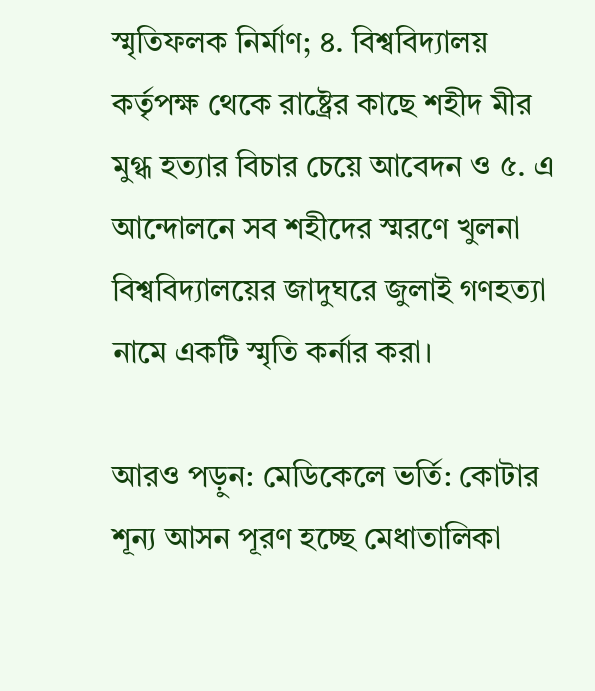স্মৃতিফলক নির্মাণ; ৪. বিশ্ববিদ্যালয় কর্তৃপক্ষ থেকে রাষ্ট্রের কাছে শহীদ মীর মুগ্ধ হত্যার বিচার চেয়ে আবেদন ও ৫. এ আন্দোলনে সব শহীদের স্মরণে খুলনা বিশ্ববিদ্যালয়ের জাদুঘরে জুলাই গণহত্যা নামে একটি স্মৃতি কর্নার করা।

আরও পড়ুন: মেডিকেলে ভর্তি: কোটার শূন্য আসন পূরণ হচ্ছে মেধাতালিকা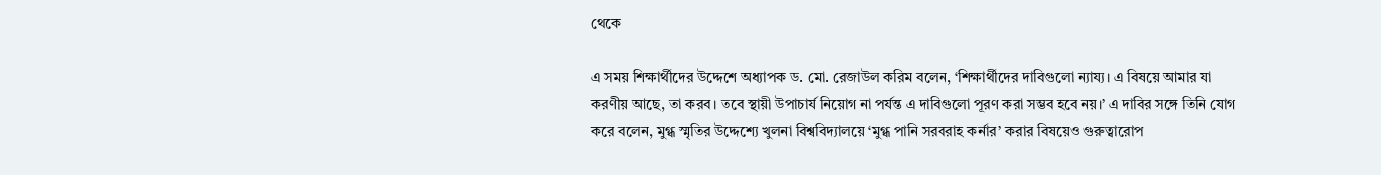থেকে

এ সময় শিক্ষার্থীদের উদ্দেশে অধ্যাপক ড. মো. রেজাউল করিম বলেন, ‘শিক্ষার্থীদের দাবিগুলো ন্যায্য। এ বিষয়ে আমার যা করণীয় আছে, তা করব। তবে স্থায়ী উপাচার্য নিয়োগ না পর্যন্ত এ দাবিগুলো পূরণ করা সম্ভব হবে নয়।’ এ দাবির সঙ্গে তিনি যোগ করে বলেন, মুগ্ধ স্মৃতির উদ্দেশ্যে খুলনা বিশ্ববিদ্যালয়ে ‘মুগ্ধ পানি সরবরাহ কর্নার’ করার বিষয়েও গুরুত্বারোপ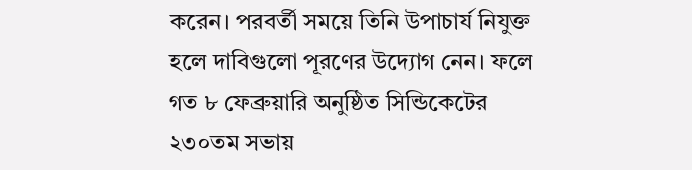করেন। পরবর্তী সময়ে তিনি উপাচার্য নিযুক্ত হলে দাবিগুলো পূরণের উদ্যোগ নেন। ফলে গত ৮ ফেব্রুয়ারি অনুষ্ঠিত সিন্ডিকেটের ২৩০তম সভায়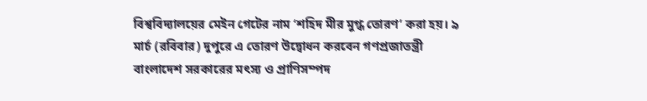বিশ্ববিদ্যালয়ের মেইন গেটের নাম ‘শহিদ মীর মুগ্ধ তোরণ’ করা হয়। ৯ মার্চ (রবিবার) দুপুরে এ তোরণ উদ্বোধন করবেন গণপ্রজাতন্ত্রী বাংলাদেশ সরকারের মৎস্য ও প্রাণিসম্পদ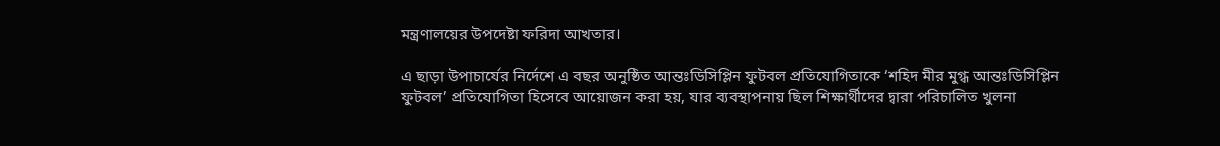মন্ত্রণালয়ের উপদেষ্টা ফরিদা আখতার।

এ ছাড়া উপাচার্যের নির্দেশে এ বছর অনুষ্ঠিত আন্তঃডিসিপ্লিন ফুটবল প্রতিযোগিতাকে ‘শহিদ মীর মুগ্ধ আন্তঃডিসিপ্লিন ফুটবল’ প্রতিযোগিতা হিসেবে আয়োজন করা হয়, যার ব্যবস্থাপনায় ছিল শিক্ষার্থীদের দ্বারা পরিচালিত খুলনা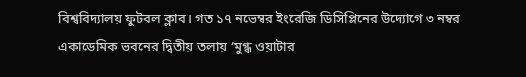বিশ্ববিদ্যালয় ফুটবল ক্লাব। গত ১৭ নভেম্বর ইংরেজি ডিসিপ্লিনের উদ্যোগে ৩ নম্বর একাডেমিক ভবনের দ্বিতীয় তলায় ‘মুগ্ধ ওয়াটার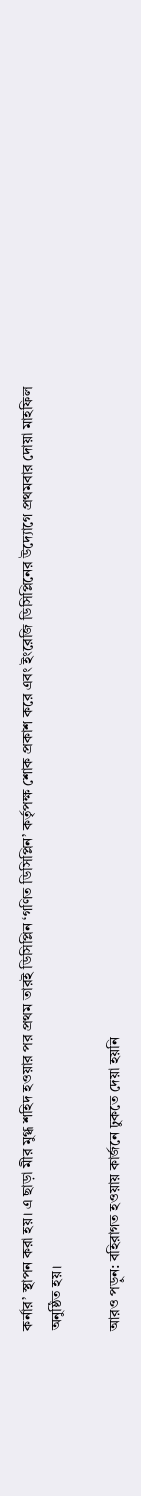কর্নার’ স্থাপন করা হয়। এ ছাড়া মীর মুগ্ধ শহিদ হওয়ার পর প্রথম তারই ডিসিপ্লিন ‘গণিত ডিসিপ্লিন’ কর্তৃপক্ষ শোক প্রকাশ করে এবং ইংরেজি ডিসিপ্লিনের উদ্যোগে প্রথমবার দোয়া মাহফিল অনুষ্ঠিত হয়।

আরও পড়ুন: বহিরাগত হওয়ায় কার্জনে ঢুকতে দেয়া হয়নি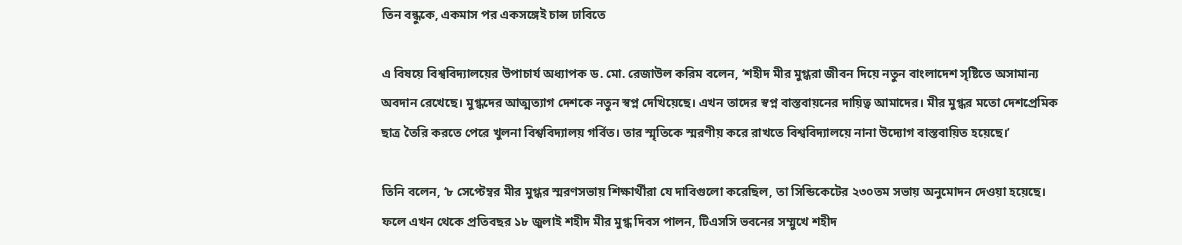তিন বন্ধুকে, একমাস পর একসঙ্গেই চান্স ঢাবিতে

এ বিষয়ে বিশ্ববিদ্যালয়ের উপাচার্য অধ্যাপক ড. মো. রেজাউল করিম বলেন, ‘শহীদ মীর মুগ্ধরা জীবন দিয়ে নতুন বাংলাদেশ সৃষ্টিতে অসামান্য অবদান রেখেছে। মুগ্ধদের আত্মত্যাগ দেশকে নতুন স্বপ্ন দেখিয়েছে। এখন তাদের স্বপ্ন বাস্তবায়নের দায়িত্ব আমাদের। মীর মুগ্ধর মতো দেশপ্রেমিক ছাত্র তৈরি করতে পেরে খুলনা বিশ্ববিদ্যালয় গর্বিত। তার স্মৃতিকে স্মরণীয় করে রাখতে বিশ্ববিদ্যালয়ে নানা উদ্যোগ বাস্তবায়িত হয়েছে।’

তিনি বলেন, ‘৮ সেপ্টেম্বর মীর মুগ্ধর স্মরণসভায় শিক্ষার্থীরা যে দাবিগুলো করেছিল, তা সিন্ডিকেটের ২৩০তম সভায় অনুমোদন দেওয়া হয়েছে। ফলে এখন থেকে প্রতিবছর ১৮ জুলাই শহীদ মীর মুগ্ধ দিবস পালন, টিএসসি ভবনের সম্মুখে শহীদ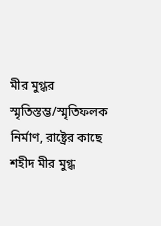মীর মুগ্ধর স্মৃতিস্তম্ভ/স্মৃতিফলক নির্মাণ, রাষ্ট্রের কাছে শহীদ মীর মুগ্ধ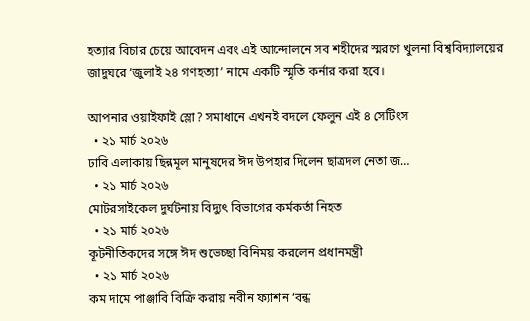হত্যার বিচার চেয়ে আবেদন এবং এই আন্দোলনে সব শহীদের স্মরণে খুলনা বিশ্ববিদ্যালয়ের জাদুঘরে ‘জুলাই ২৪ গণহত্যা’ নামে একটি স্মৃতি কর্নার করা হবে।

আপনার ওয়াইফাই স্লো? সমাধানে এখনই বদলে ফেলুন এই ৪ সেটিংস
  • ২১ মার্চ ২০২৬
ঢাবি এলাকায় ছিন্নমূল মানুষদের ঈদ উপহার দিলেন ছাত্রদল নেতা জ…
  • ২১ মার্চ ২০২৬
মোটরসাইকেল দুর্ঘটনায় বিদ্যুৎ বিভাগের কর্মকর্তা নিহত
  • ২১ মার্চ ২০২৬
কূটনীতিকদের সঙ্গে ঈদ শুভেচ্ছা বিনিময় করলেন প্রধানমন্ত্রী
  • ২১ মার্চ ২০২৬
কম দামে পাঞ্জাবি বিক্রি করায় নবীন ফ্যাশন ‘বন্ধ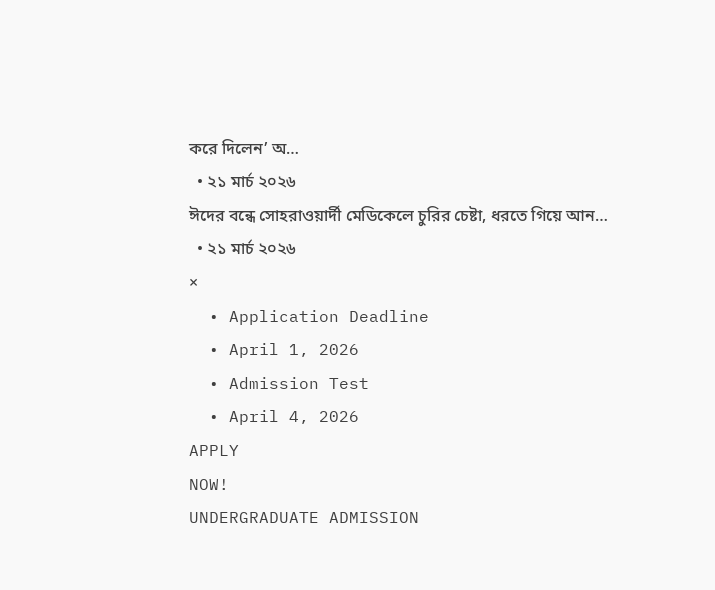করে দিলেন’ অ…
  • ২১ মার্চ ২০২৬
ঈদের বন্ধে সোহরাওয়ার্দী মেডিকেলে চুরির চেষ্টা, ধরতে গিয়ে আন…
  • ২১ মার্চ ২০২৬
×
  • Application Deadline
  • April 1, 2026
  • Admission Test
  • April 4, 2026
APPLY
NOW!
UNDERGRADUATE ADMISSION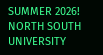SUMMER 2026!
NORTH SOUTH UNIVERSITY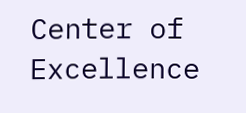Center of Excellence